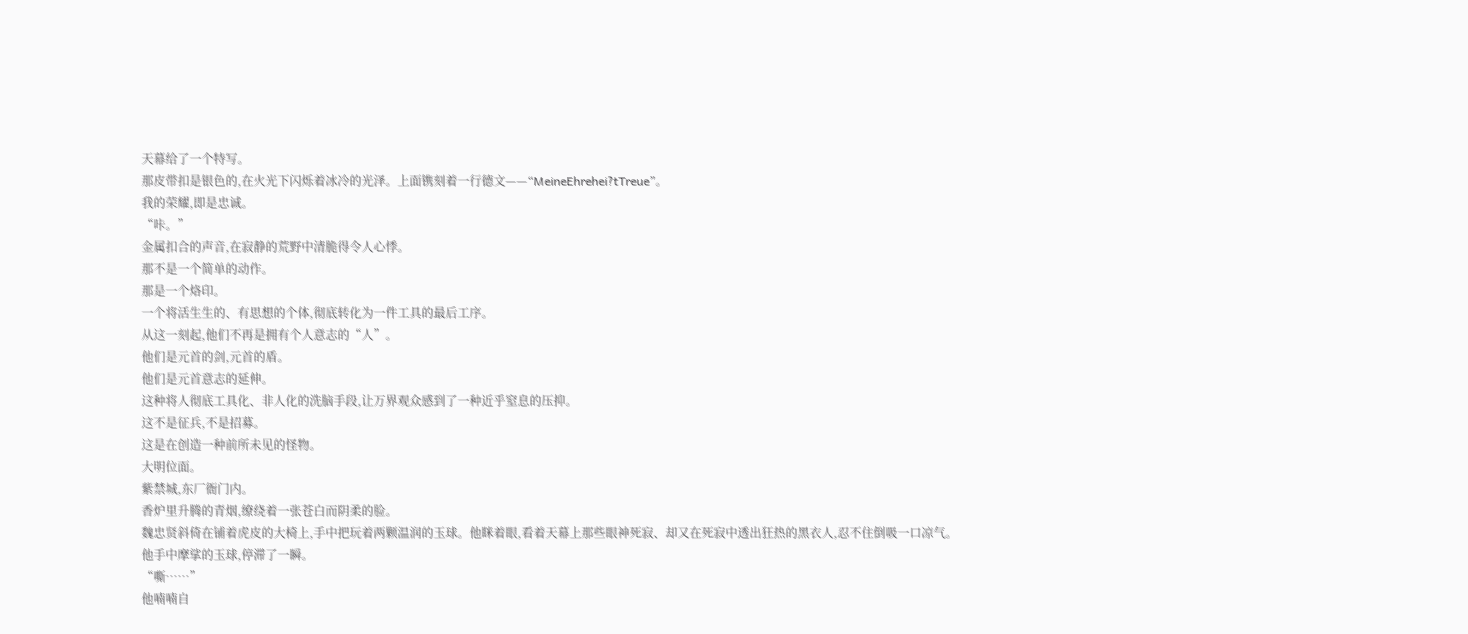天幕给了一个特写。
那皮带扣是银色的,在火光下闪烁着冰冷的光泽。上面镌刻着一行德文——“MeineEhrehei?tTreue”。
我的荣耀,即是忠诚。
“咔。”
金属扣合的声音,在寂静的荒野中清脆得令人心悸。
那不是一个简单的动作。
那是一个烙印。
一个将活生生的、有思想的个体,彻底转化为一件工具的最后工序。
从这一刻起,他们不再是拥有个人意志的“人”。
他们是元首的剑,元首的盾。
他们是元首意志的延伸。
这种将人彻底工具化、非人化的洗脑手段,让万界观众感到了一种近乎窒息的压抑。
这不是征兵,不是招募。
这是在创造一种前所未见的怪物。
大明位面。
紫禁城,东厂衙门内。
香炉里升腾的青烟,缭绕着一张苍白而阴柔的脸。
魏忠贤斜倚在铺着虎皮的大椅上,手中把玩着两颗温润的玉球。他眯着眼,看着天幕上那些眼神死寂、却又在死寂中透出狂热的黑衣人,忍不住倒吸一口凉气。
他手中摩挲的玉球,停滞了一瞬。
“嘶……”
他喃喃自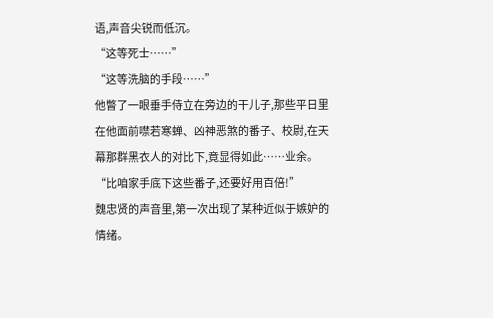语,声音尖锐而低沉。
“这等死士……”
“这等洗脑的手段……”
他瞥了一眼垂手侍立在旁边的干儿子,那些平日里在他面前噤若寒蝉、凶神恶煞的番子、校尉,在天幕那群黑衣人的对比下,竟显得如此……业余。
“比咱家手底下这些番子,还要好用百倍!”
魏忠贤的声音里,第一次出现了某种近似于嫉妒的情绪。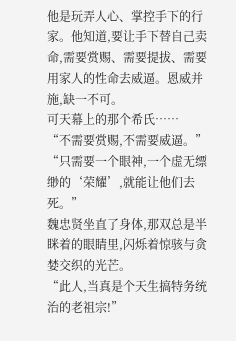他是玩弄人心、掌控手下的行家。他知道,要让手下替自己卖命,需要赏赐、需要提拔、需要用家人的性命去威逼。恩威并施,缺一不可。
可天幕上的那个希氏……
“不需要赏赐,不需要威逼。”
“只需要一个眼神,一个虚无缥缈的‘荣耀’,就能让他们去死。”
魏忠贤坐直了身体,那双总是半眯着的眼睛里,闪烁着惊骇与贪婪交织的光芒。
“此人,当真是个天生搞特务统治的老祖宗!”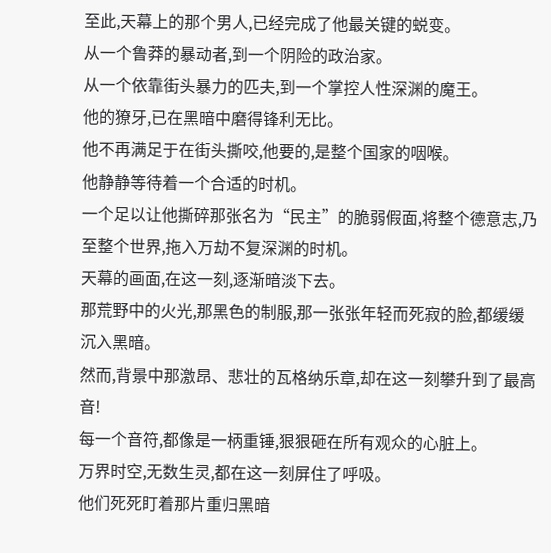至此,天幕上的那个男人,已经完成了他最关键的蜕变。
从一个鲁莽的暴动者,到一个阴险的政治家。
从一个依靠街头暴力的匹夫,到一个掌控人性深渊的魔王。
他的獠牙,已在黑暗中磨得锋利无比。
他不再满足于在街头撕咬,他要的,是整个国家的咽喉。
他静静等待着一个合适的时机。
一个足以让他撕碎那张名为“民主”的脆弱假面,将整个德意志,乃至整个世界,拖入万劫不复深渊的时机。
天幕的画面,在这一刻,逐渐暗淡下去。
那荒野中的火光,那黑色的制服,那一张张年轻而死寂的脸,都缓缓沉入黑暗。
然而,背景中那激昂、悲壮的瓦格纳乐章,却在这一刻攀升到了最高音!
每一个音符,都像是一柄重锤,狠狠砸在所有观众的心脏上。
万界时空,无数生灵,都在这一刻屏住了呼吸。
他们死死盯着那片重归黑暗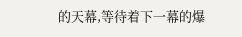的天幕,等待着下一幕的爆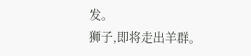发。
狮子,即将走出羊群。